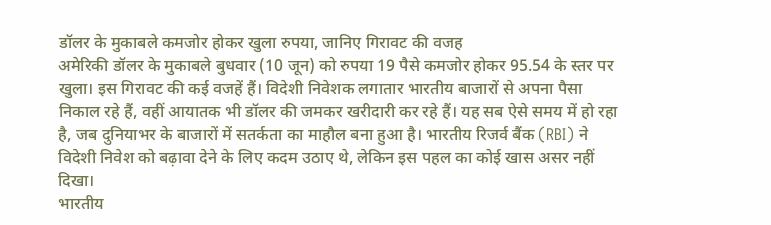डॉलर के मुकाबले कमजोर होकर खुला रुपया, जानिए गिरावट की वजह
अमेरिकी डॉलर के मुकाबले बुधवार (10 जून) को रुपया 19 पैसे कमजोर होकर 95.54 के स्तर पर खुला। इस गिरावट की कई वजहें हैं। विदेशी निवेशक लगातार भारतीय बाजारों से अपना पैसा निकाल रहे हैं, वहीं आयातक भी डॉलर की जमकर खरीदारी कर रहे हैं। यह सब ऐसे समय में हो रहा है, जब दुनियाभर के बाजारों में सतर्कता का माहौल बना हुआ है। भारतीय रिजर्व बैंक (RBI) ने विदेशी निवेश को बढ़ावा देने के लिए कदम उठाए थे, लेकिन इस पहल का कोई खास असर नहीं दिखा।
भारतीय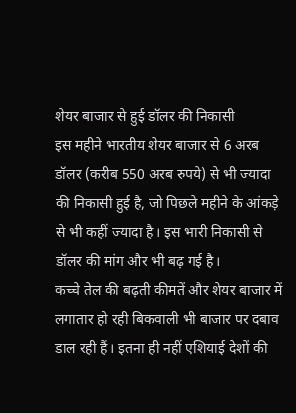शेयर बाजार से हुई डॉलर की निकासी
इस महीने भारतीय शेयर बाजार से 6 अरब डॉलर (करीब 550 अरब रुपये) से भी ज्यादा की निकासी हुई है, जो पिछले महीने के आंकड़े से भी कहीं ज्यादा है। इस भारी निकासी से डॉलर की मांग और भी बढ़ गई है।
कच्चे तेल की बढ़ती कीमतें और शेयर बाजार में लगातार हो रही बिकवाली भी बाजार पर दबाव डाल रही हैं। इतना ही नहीं एशियाई देशों की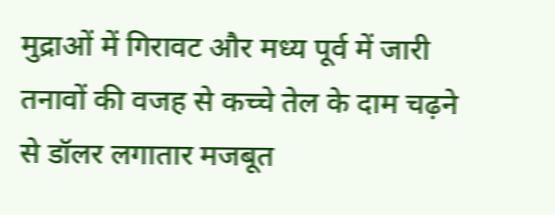मुद्राओं में गिरावट और मध्य पूर्व में जारी तनावों की वजह से कच्चे तेल के दाम चढ़ने से डॉलर लगातार मजबूत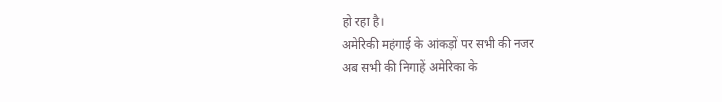हो रहा है।
अमेरिकी महंगाई के आंकड़ों पर सभी की नजर
अब सभी की निगाहें अमेरिका के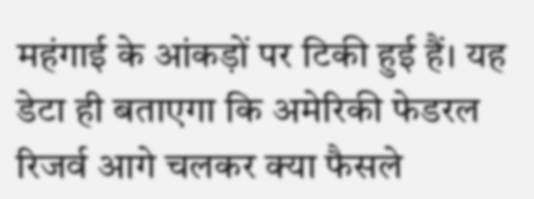महंगाई के आंकड़ों पर टिकी हुई हैं। यह डेटा ही बताएगा कि अमेरिकी फेडरल रिजर्व आगे चलकर क्या फैसले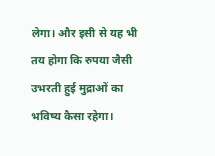लेगा। और इसी से यह भी तय होगा कि रुपया जैसी उभरती हुई मुद्राओं का भविष्य कैसा रहेगा।